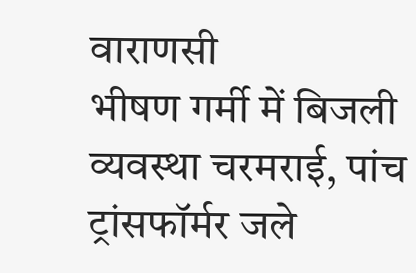वाराणसी
भीषण गर्मी में बिजली व्यवस्था चरमराई, पांच ट्रांसफॉर्मर जले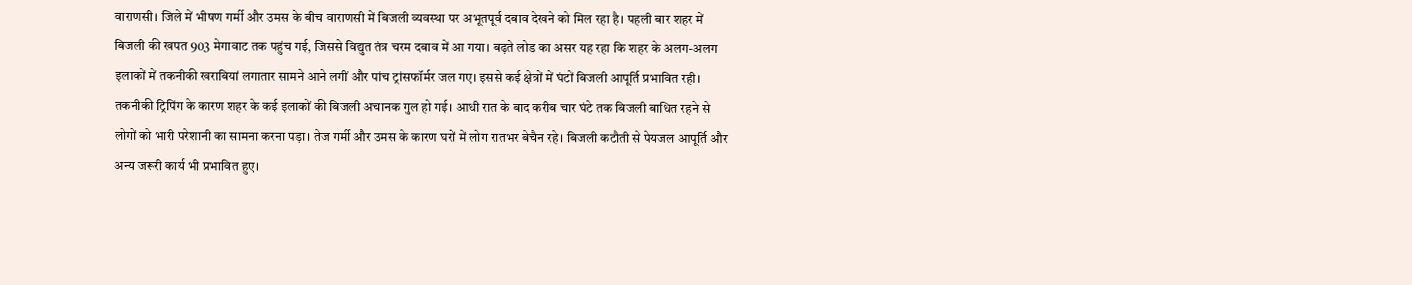वाराणसी। जिले में भीषण गर्मी और उमस के बीच वाराणसी में बिजली व्यवस्था पर अभूतपूर्व दबाव देखने को मिल रहा है। पहली बार शहर में बिजली की खपत 903 मेगावाट तक पहुंच गई, जिससे विद्युत तंत्र चरम दबाव में आ गया। बढ़ते लोड का असर यह रहा कि शहर के अलग-अलग इलाकों में तकनीकी खराबियां लगातार सामने आने लगीं और पांच ट्रांसफॉर्मर जल गए। इससे कई क्षेत्रों में घंटों बिजली आपूर्ति प्रभावित रही।
तकनीकी ट्रिपिंग के कारण शहर के कई इलाकों की बिजली अचानक गुल हो गई। आधी रात के बाद करीब चार घंटे तक बिजली बाधित रहने से लोगों को भारी परेशानी का सामना करना पड़ा। तेज गर्मी और उमस के कारण घरों में लोग रातभर बेचैन रहे। बिजली कटौती से पेयजल आपूर्ति और अन्य जरूरी कार्य भी प्रभावित हुए।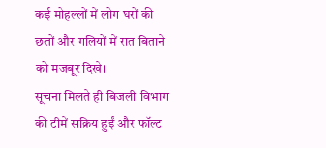कई मोहल्लों में लोग घरों की छतों और गलियों में रात बिताने को मजबूर दिखे।
सूचना मिलते ही बिजली विभाग की टीमें सक्रिय हुईं और फॉल्ट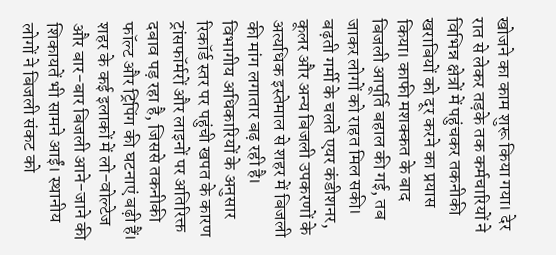खोजने का काम शुरू किया गया। देर रात से लेकर तड़के तक कर्मचारियों ने विभिन्न क्षेत्रों में पहुंचकर तकनीकी खराबियों को दूर करने का प्रयास किया। काफी मशक्कत के बाद बिजली आपूर्ति बहाल की गई, तब जाकर लोगों को राहत मिल सकी।
बढ़ती गर्मी के चलते एयर कंडीशनर, कूलर और अन्य बिजली उपकरणों के अत्यधिक इस्तेमाल से शहर में बिजली की मांग लगातार बढ़ रही है। विभागीय अधिकारियों के अनुसार रिकॉर्ड स्तर पर पहुंची खपत के कारण ट्रांसफॉर्मरों और लाइनों पर अतिरिक्त दबाव पड़ रहा है, जिससे तकनीकी फॉल्ट और ट्रिपिंग की घटनाएं बढ़ी हैं।
शहर के कई इलाकों में लो-वोल्टेज और बार-बार बिजली आने-जाने की शिकायतें भी सामने आईं। स्थानीय लोगों ने बिजली संकट को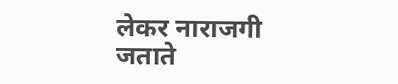लेकर नाराजगी जताते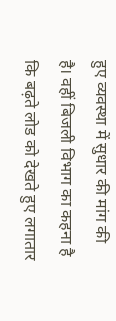हुए व्यवस्था में सुधार की मांग की है। वहीं बिजली विभाग का कहना है कि बढ़ते लोड को देखते हुए लगातार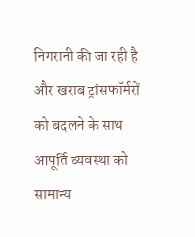निगरानी की जा रही है और खराब ट्रांसफॉर्मरों को बदलने के साथ आपूर्ति व्यवस्था को सामान्य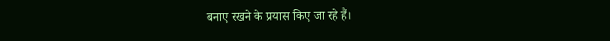बनाए रखने के प्रयास किए जा रहे हैं।